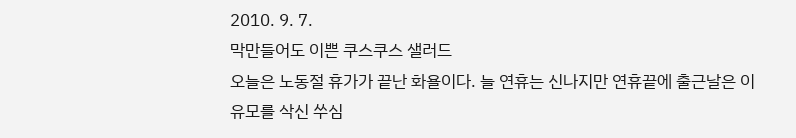2010. 9. 7.
막만들어도 이쁜 쿠스쿠스 샐러드
오늘은 노동절 휴가가 끝난 화욜이다. 늘 연휴는 신나지만 연휴끝에 출근날은 이유모를 삭신 쑤심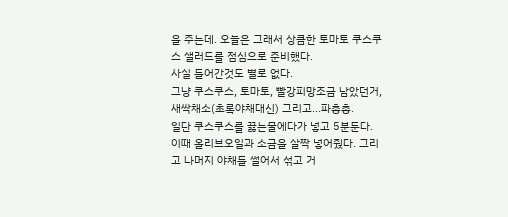을 주는데. 오늘은 그래서 상큼한 토마토 쿠스쿠스 샐러드를 점심으로 준비했다.
사실 들어간것도 별로 없다.
그냥 쿠스쿠스, 토마토, 빨강피망조금 남았던거, 새싹채소(초록야채대신) 그리고...파총총.
일단 쿠스쿠스를 끓는물에다가 넣고 5분둔다. 이때 올리브오일과 소금을 살짝 넣어줬다. 그리고 나머지 야채들 썰어서 섞고 거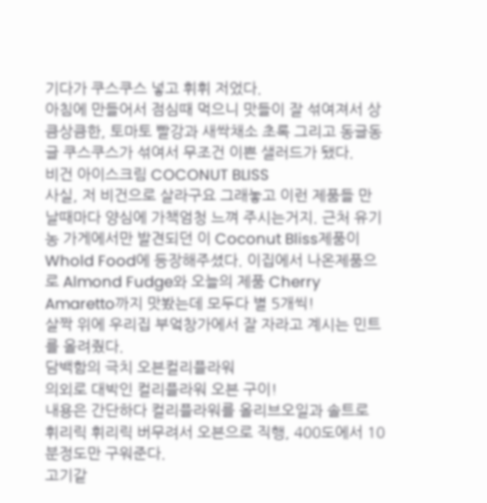기다가 쿠스쿠스 넣고 휘휘 저었다.
아침에 만들어서 점심때 먹으니 맛들이 잘 섞여져서 상큼상큼한, 토마토 빨강과 새싹채소 초록 그리고 동글동글 쿠스쿠스가 섞여서 무조건 이쁜 샐러드가 됐다.
비건 아이스크림 COCONUT BLISS
사실, 저 비건으로 살라구요 그래놓고 이런 제품들 만날때마다 양심에 가책엄청 느껴 주시는거지. 근처 유기농 가게에서만 발견되던 이 Coconut Bliss제품이 Whold Food에 등장해주셨다. 이집에서 나온제품으로 Almond Fudge와 오늘의 제품 Cherry Amaretto까지 맛봤는데 모두다 별 5개씩!
살짝 위에 우리집 부엌창가에서 잘 자라고 계시는 민트를 올려줬다.
담백함의 극치 오븐컬리플라워
의외로 대박인 컬리플라워 오븐 구이!
내용은 간단하다 컬리플라워를 올리브오일과 솔트로 휘리릭 휘리릭 버무려서 오븐으로 직행, 400도에서 10분정도만 구워준다.
고기같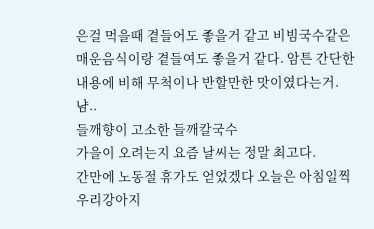은걸 먹을때 곁들어도 좋을거 같고 비빔국수같은 매운음식이랑 곁들여도 좋을거 같다. 암튼 간단한 내용에 비해 무척이나 반할만한 맛이였다는거. 냠..
들깨향이 고소한 들깨칼국수
가을이 오려는지 요즘 날씨는 정말 최고다.
간만에 노동절 휴가도 얻었겠다 오늘은 아침일찍 우리강아지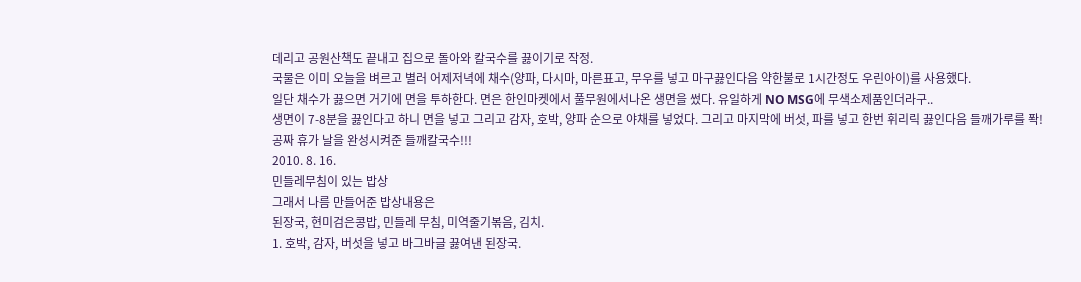데리고 공원산책도 끝내고 집으로 돌아와 칼국수를 끓이기로 작정.
국물은 이미 오늘을 벼르고 별러 어제저녁에 채수(양파, 다시마, 마른표고, 무우를 넣고 마구끓인다음 약한불로 1시간정도 우린아이)를 사용했다.
일단 채수가 끓으면 거기에 면을 투하한다. 면은 한인마켓에서 풀무원에서나온 생면을 썼다. 유일하게 NO MSG에 무색소제품인더라구..
생면이 7-8분을 끓인다고 하니 면을 넣고 그리고 감자, 호박, 양파 순으로 야채를 넣었다. 그리고 마지막에 버섯, 파를 넣고 한번 휘리릭 끓인다음 들깨가루를 퐉!
공짜 휴가 날을 완성시켜준 들깨칼국수!!!
2010. 8. 16.
민들레무침이 있는 밥상
그래서 나름 만들어준 밥상내용은
된장국, 현미검은콩밥, 민들레 무침, 미역줄기볶음, 김치.
1. 호박, 감자, 버섯을 넣고 바그바글 끓여낸 된장국.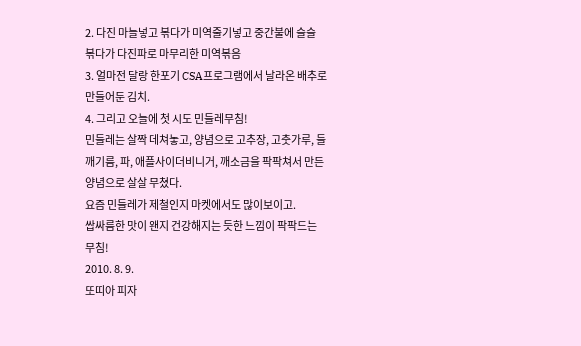2. 다진 마늘넣고 볶다가 미역줄기넣고 중간불에 슬슬 볶다가 다진파로 마무리한 미역볶음
3. 얼마전 달랑 한포기 CSA프로그램에서 날라온 배추로 만들어둔 김치.
4. 그리고 오늘에 첫 시도 민들레무침!
민들레는 살짝 데쳐놓고, 양념으로 고추장, 고춧가루, 들깨기름, 파, 애플사이더비니거, 깨소금을 팍팍쳐서 만든 양념으로 살살 무쳤다.
요즘 민들레가 제철인지 마켓에서도 많이보이고.
쌉싸름한 맛이 왠지 건강해지는 듯한 느낌이 팍팍드는 무침!
2010. 8. 9.
또띠아 피자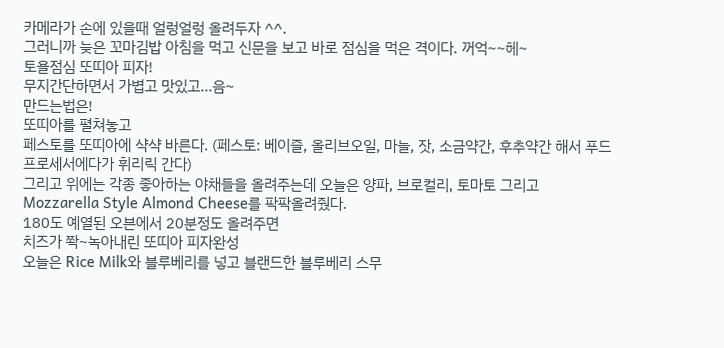카메라가 손에 있을때 얼렁얼렁 올려두자 ^^.
그러니까 늦은 꼬마김밥 아침을 먹고 신문을 보고 바로 점심을 먹은 격이다. 꺼억~~헤~
토욜점심 또띠아 피자!
무지간단하면서 가볍고 맛있고...음~
만드는법은!
또띠아를 펼쳐놓고
페스토를 또띠아에 샥샥 바른다. (페스토: 베이즐, 올리브오일, 마늘, 잣, 소금약간, 후추약간 해서 푸드프로세서에다가 휘리릭 간다)
그리고 위에는 각종 좋아하는 야채들을 올려주는데 오늘은 양파, 브로컬리, 토마토 그리고 Mozzarella Style Almond Cheese를 팍팍올려줬다.
180도 예열된 오븐에서 20분정도 올려주면
치즈가 쫙~녹아내린 또띠아 피자완성
오늘은 Rice Milk와 블루베리를 넣고 블랜드한 블루베리 스무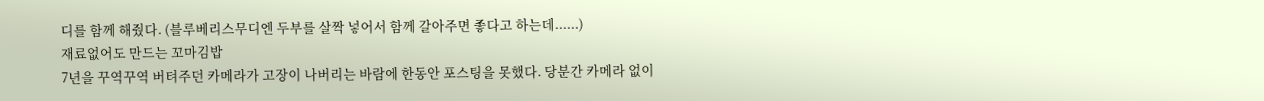디를 함께 해줬다. (블루베리스무디엔 두부를 살짝 넣어서 함께 갈아주면 좋다고 하는데......)
재료없어도 만드는 꼬마김밥
7년을 꾸역꾸역 버텨주던 카메라가 고장이 나버리는 바람에 한동안 포스팅을 못했다. 당분간 카메라 없이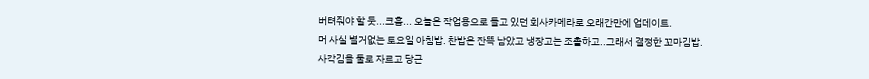버텨줘야 할 듯...크흠... 오늘은 작업용으로 들고 있던 회사카메라로 오래간만에 업데이트.
머 사실 별거없는 토요일 아침밥. 찬밥은 잔뜩 남았고 냉장고는 조촐하고..그래서 결정한 꼬마김밥.
사각김을 둘로 자르고 당근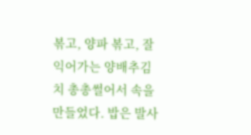볶고, 양파 볶고, 잘 익어가는 양배추김치 총총썰어서 속을 만들었다. 밥은 발사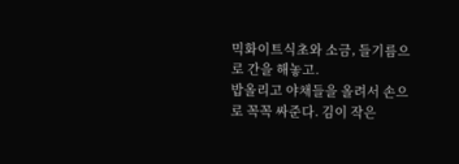믹화이트식초와 소금, 들기름으로 간을 해놓고.
밥올리고 야채들을 올려서 손으로 꼭꼭 싸준다. 김이 작은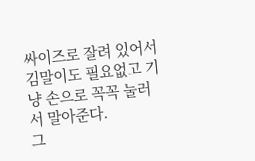싸이즈로 잘려 있어서 김말이도 필요없고 기냥 손으로 꼭꼭 눌러서 말아준다.
그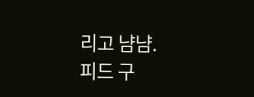리고 냠냠.
피드 구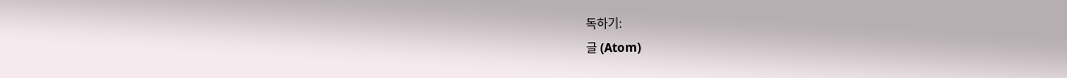독하기:
글 (Atom)